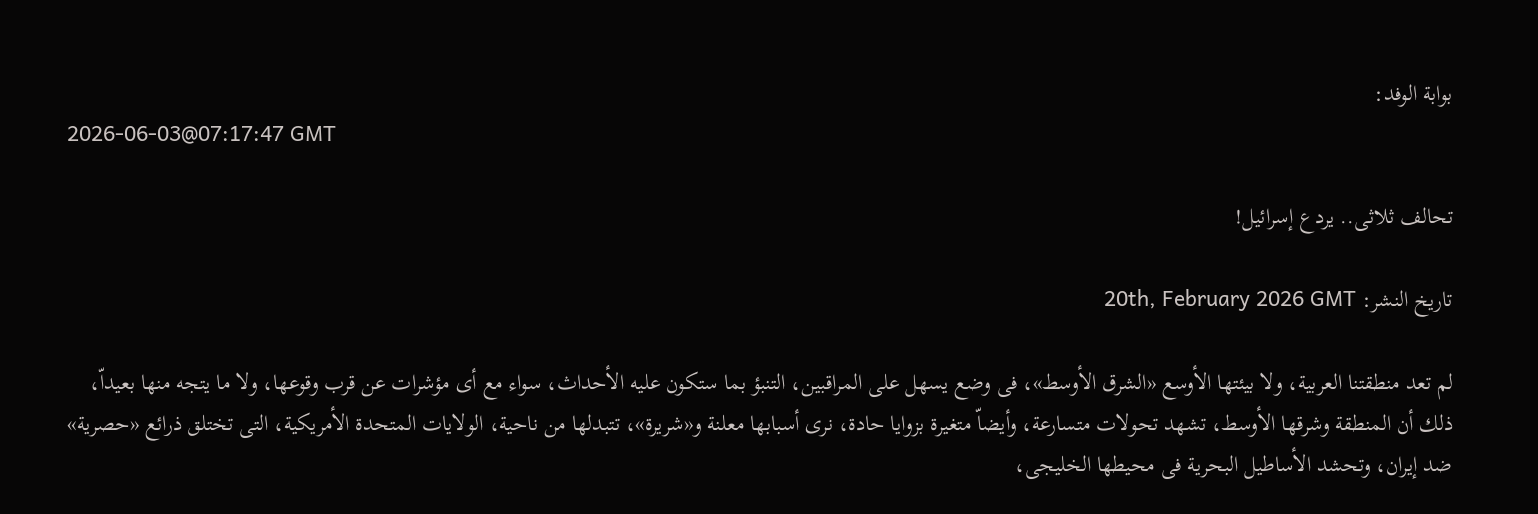بوابة الوفد:
2026-06-03@07:17:47 GMT

تحالف ثلاثى.. يردع إسرائيل!

تاريخ النشر: 20th, February 2026 GMT

لم تعد منطقتنا العربية، ولا بيئتها الأوسع «الشرق الأوسط»، فى وضع يسهل على المراقبين، التنبؤ بما ستكون عليه الأحداث، سواء مع أى مؤشرات عن قرب وقوعها، ولا ما يتجه منها بعيداّ، ذلك أن المنطقة وشرقها الأوسط، تشهد تحولات متسارعة، وأيضاّ متغيرة بزوايا حادة، نرى أسبابها معلنة و«شريرة»، تتبدلها من ناحية، الولايات المتحدة الأمريكية، التى تختلق ذرائع «حصرية» ضد إيران، وتحشد الأساطيل البحرية فى محيطها الخليجى،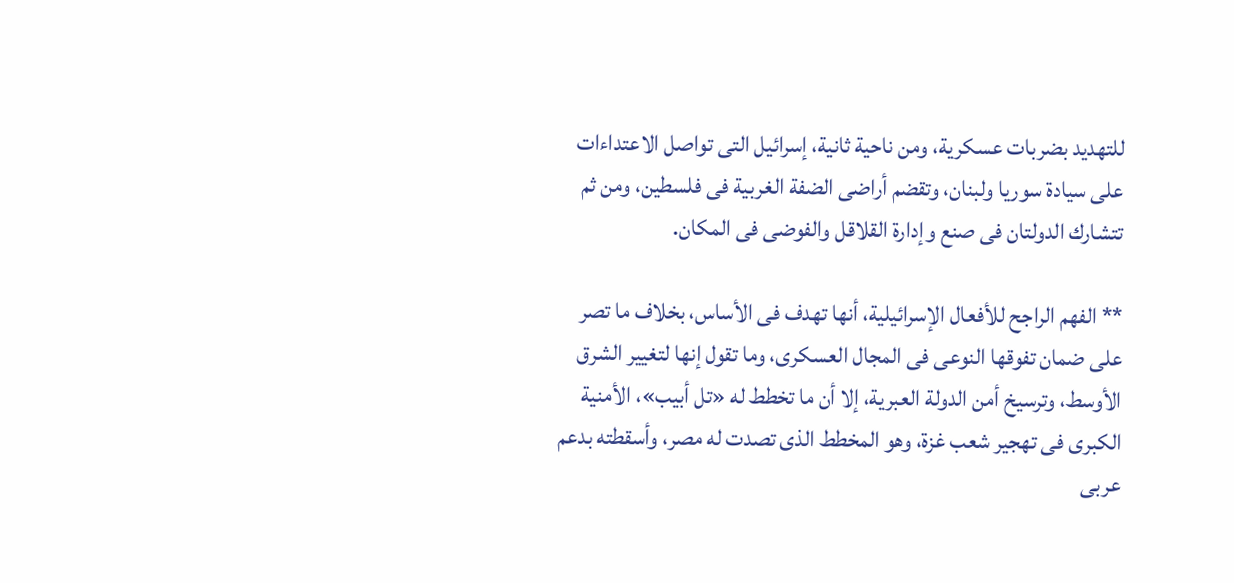للتهديد بضربات عسكرية، ومن ناحية ثانية، إسرائيل التى تواصل الاعتداءات على سيادة سوريا ولبنان، وتقضم أراضى الضفة الغربية فى فلسطين، ومن ثم تتشارك الدولتان فى صنع وإدارة القلاقل والفوضى فى المكان.

** الفهم الراجح للأفعال الإسرائيلية، أنها تهدف فى الأساس، بخلاف ما تصر على ضمان تفوقها النوعى فى المجال العسكرى، وما تقول إنها لتغيير الشرق الأوسط، وترسيخ أمن الدولة العبرية، إلا أن ما تخطط له «تل أبيب»، الأمنية الكبرى فى تهجير شعب غزة، وهو المخطط الذى تصدت له مصر، وأسقطته بدعم عربى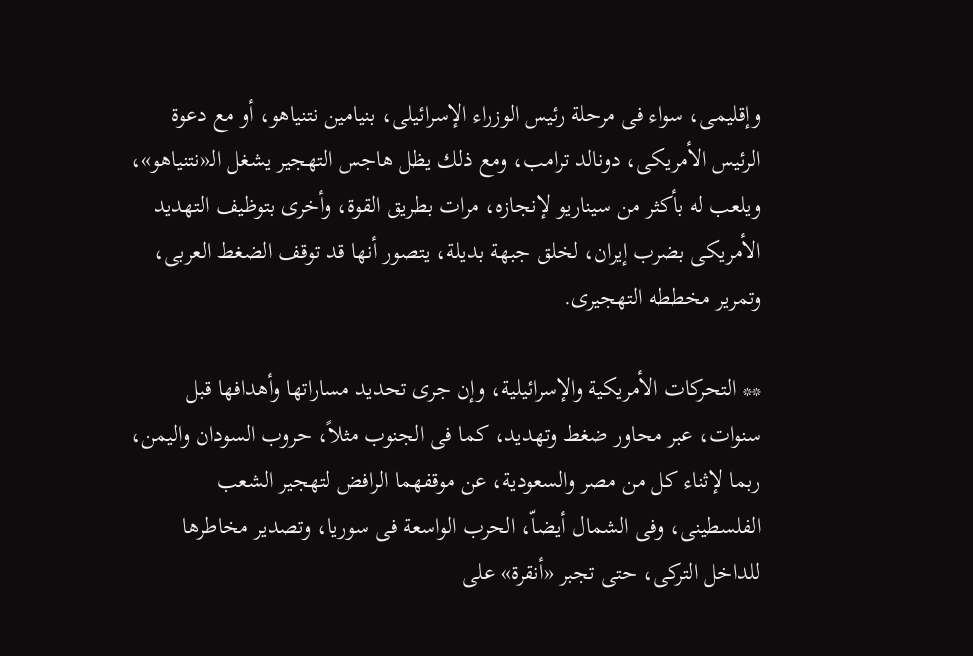وإقليمى، سواء فى مرحلة رئيس الوزراء الإسرائيلى، بنيامين نتنياهو، أو مع دعوة الرئيس الأمريكى، دونالد ترامب، ومع ذلك يظل هاجس التهجير يشغل الـ«نتنياهو»، ويلعب له بأكثر من سيناريو لإنجازه، مرات بطريق القوة، وأخرى بتوظيف التهديد الأمريكى بضرب إيران، لخلق جبهة بديلة، يتصور أنها قد توقف الضغط العربى، وتمرير مخططه التهجيرى.

** التحركات الأمريكية والإسرائيلية، وإن جرى تحديد مساراتها وأهدافها قبل سنوات، عبر محاور ضغط وتهديد، كما فى الجنوب مثلاً، حروب السودان واليمن، ربما لإثناء كل من مصر والسعودية، عن موقفهما الرافض لتهجير الشعب الفلسطينى، وفى الشمال أيضاّ، الحرب الواسعة فى سوريا، وتصدير مخاطرها للداخل التركى، حتى تجبر «أنقرة» على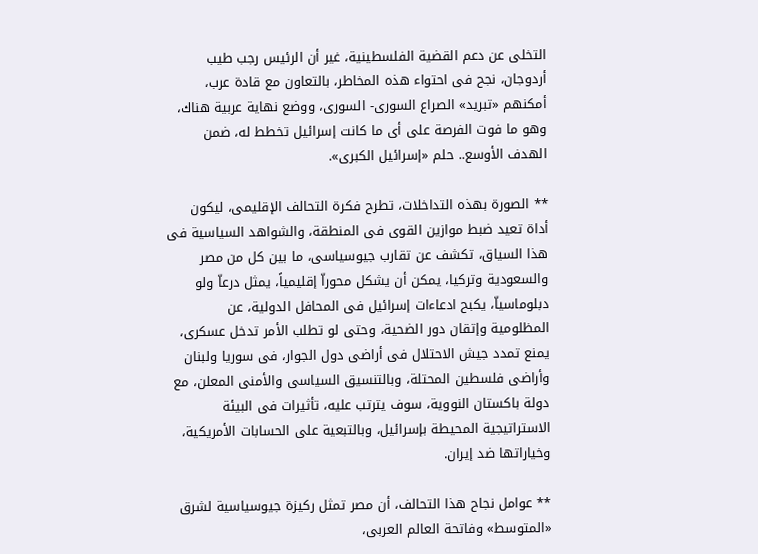التخلى عن دعم القضية الفلسطينية، غير أن الرئيس رجب طيب أردوجان، نجح فى احتواء هذه المخاطر، بالتعاون مع قادة عرب، أمكنهم «تبريد» الصراع السورى- السورى، ووضع نهاية عربية هناك، وهو ما فوت الفرصة على أى ما كانت إسرائيل تخطط له، ضمن الهدف الأوسع.. حلم «إسرائيل الكبرى».

** الصورة بهذه التداخلات، تطرح فكرة التحالف الإقليمى، ليكون أداة تعيد ضبط موازين القوى فى المنطقة، والشواهد السياسية فى هذا السياق، تكشف عن تقارب جيوسياسى، ما بين كل من مصر والسعودية وتركيا، يمكن أن يشكل محوراّ إقليمياً، يمثل درعاّ ولو دبلوماسياّ، يكبح ادعاءات إسرائيل فى المحافل الدولية، عن المظلومية وإتقان دور الضحية، وحتى لو تطلب الأمر تدخل عسكرى، يمنع تمدد جيش الاحتلال فى أراضى دول الجوار، فى سوريا ولبنان وأراضى فلسطين المحتلة، وبالتنسيق السياسى والأمنى المعلن، مع دولة باكستان النووية، سوف يترتب عليه، تأثيرات فى البيئة الاستراتيجية المحيطة بإسرائيل، وبالتبعية على الحسابات الأمريكية، وخياراتها ضد إيران.

** عوامل نجاح هذا التحالف، أن مصر تمثل ركيزة جيوسياسية لشرق «المتوسط» وفاتحة العالم العربى،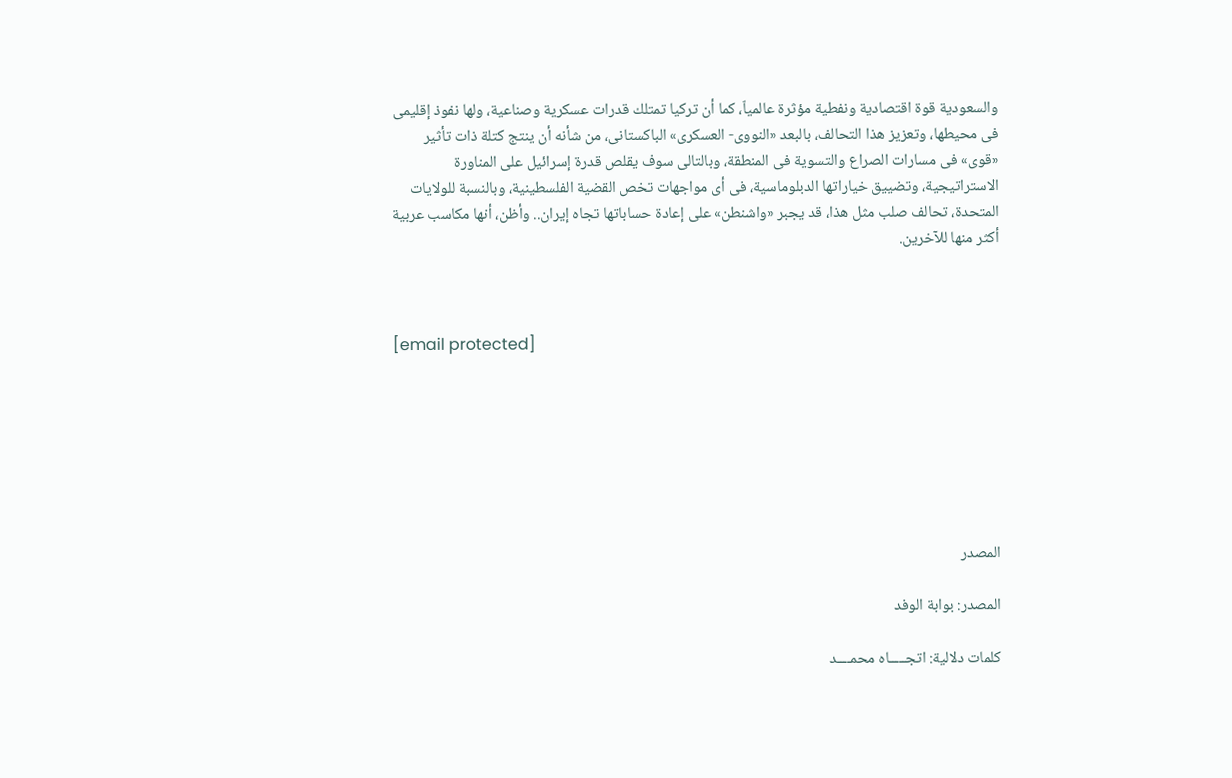والسعودية قوة اقتصادية ونفطية مؤثرة عالمياّ، كما أن تركيا تمتلك قدرات عسكرية وصناعية، ولها نفوذ إقليمى فى محيطها، وتعزيز هذا التحالف، بالبعد «النووى- العسكرى» الباكستانى، من شأنه أن ينتج كتلة ذات تأثير «قوى» فى مسارات الصراع والتسوية فى المنطقة، وبالتالى سوف يقلص قدرة إسرائيل على المناورة الاستراتيجية، وتضييق خياراتها الدبلوماسية، فى أى مواجهات تخص القضية الفلسطينية، وبالنسبة للولايات المتحدة، تحالف صلب مثل هذا، قد يجبر «واشنطن» على إعادة حساباتها تجاه إيران.. وأظن، أنها مكاسب عربية أكثر منها للآخرين.



[email protected]







المصدر

المصدر: بوابة الوفد

كلمات دلالية: اتجـــــاه محمــــد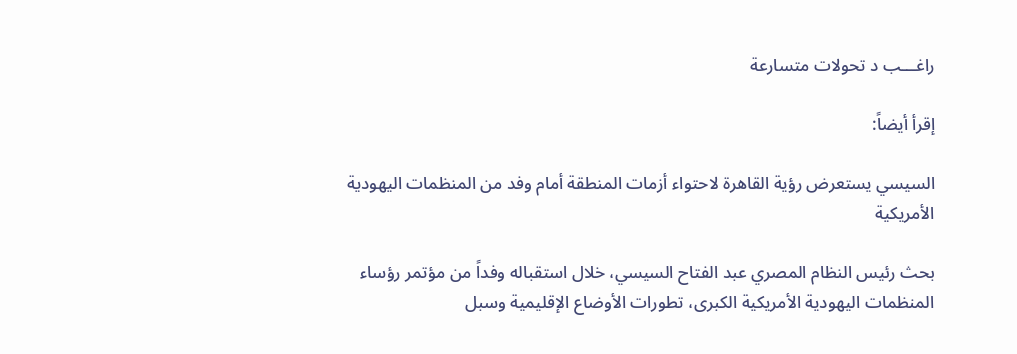راغـــب د تحولات متسارعة

إقرأ أيضاً:

السيسي يستعرض رؤية القاهرة لاحتواء أزمات المنطقة أمام وفد من المنظمات اليهودية الأمريكية

بحث رئيس النظام المصري عبد الفتاح السيسي، خلال استقباله وفداً من مؤتمر رؤساء المنظمات اليهودية الأمريكية الكبرى، تطورات الأوضاع الإقليمية وسبل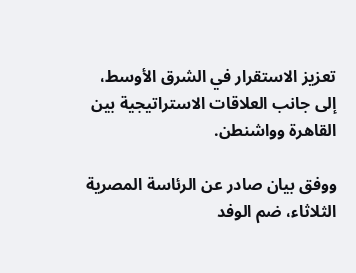تعزيز الاستقرار في الشرق الأوسط، إلى جانب العلاقات الاستراتيجية بين القاهرة وواشنطن.

ووفق بيان صادر عن الرئاسة المصرية الثلاثاء، ضم الوفد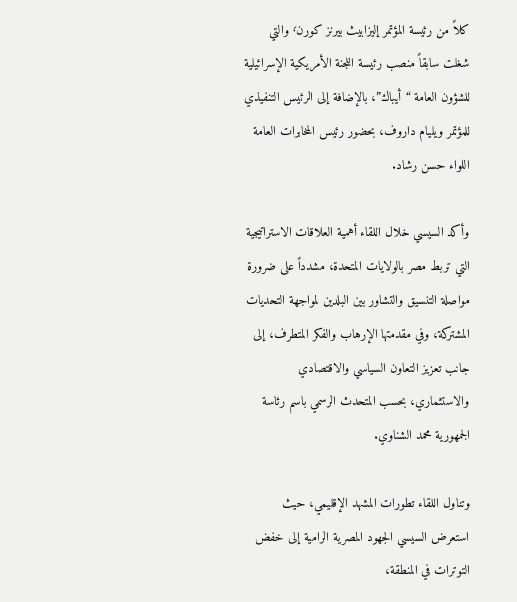كلاً من رئيسة المؤتمر إليزابيث بيرنز كورن٬ والتي شغلت سابقاً منصب رئيسة اللجنة الأمريكية الإسرائيلية للشؤون العامة “أيباك”، بالإضافة إلى الرئيس التنفيذي للمؤتمر ويليام داروف، بحضور رئيس المخابرات العامة اللواء حسن رشاد.

وأكد السيسي خلال اللقاء أهمية العلاقات الاستراتيجية التي تربط مصر بالولايات المتحدة، مشدداً على ضرورة مواصلة التنسيق والتشاور بين البلدين لمواجهة التحديات المشتركة، وفي مقدمتها الإرهاب والفكر المتطرف، إلى جانب تعزيز التعاون السياسي والاقتصادي والاستثماري، بحسب المتحدث الرسمي باسم رئاسة الجمهورية محمد الشناوي.

وتناول اللقاء تطورات المشهد الإقليمي، حيث استعرض السيسي الجهود المصرية الرامية إلى خفض التوترات في المنطقة،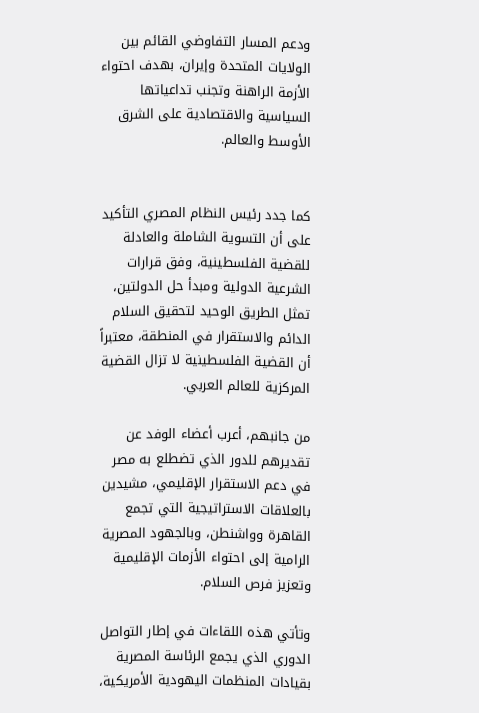ودعم المسار التفاوضي القائم بين الولايات المتحدة وإيران، بهدف احتواء الأزمة الراهنة وتجنب تداعياتها السياسية والاقتصادية على الشرق الأوسط والعالم.


كما جدد رئيس النظام المصري التأكيد على أن التسوية الشاملة والعادلة للقضية الفلسطينية، وفق قرارات الشرعية الدولية ومبدأ حل الدولتين، تمثل الطريق الوحيد لتحقيق السلام الدائم والاستقرار في المنطقة، معتبراً أن القضية الفلسطينية لا تزال القضية المركزية للعالم العربي.

من جانبهم، أعرب أعضاء الوفد عن تقديرهم للدور الذي تضطلع به مصر في دعم الاستقرار الإقليمي، مشيدين بالعلاقات الاستراتيجية التي تجمع القاهرة وواشنطن، وبالجهود المصرية الرامية إلى احتواء الأزمات الإقليمية وتعزيز فرص السلام.

وتأتي هذه اللقاءات في إطار التواصل الدوري الذي يجمع الرئاسة المصرية بقيادات المنظمات اليهودية الأمريكية،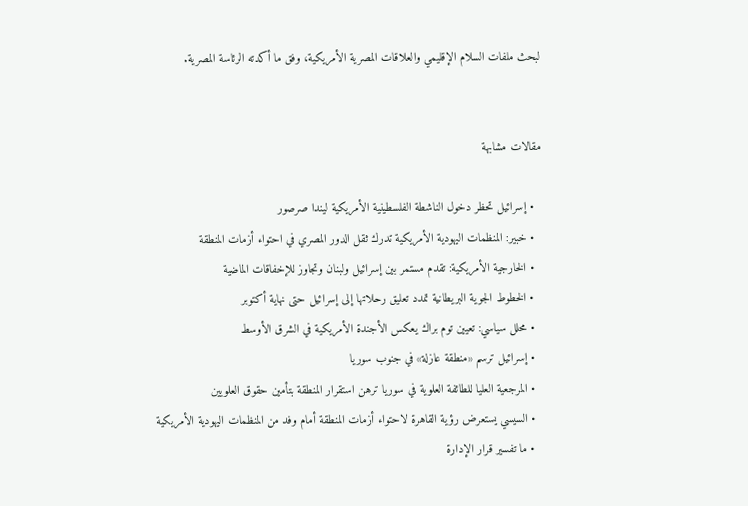لبحث ملفات السلام الإقليمي والعلاقات المصرية الأمريكية، وفق ما أكدته الرئاسة المصرية.


مقالات مشابهة

  • إسرائيل تحظر دخول الناشطة الفلسطينية الأمريكية ليندا صرصور
  • خبير: المنظمات اليهودية الأمريكية تدرك ثقل الدور المصري في احتواء أزمات المنطقة
  • الخارجية الأمريكية: تقدم مستمر بين إسرائيل ولبنان وتجاوز للإخفاقات الماضية
  • الخطوط الجوية البريطانية تمدد تعليق رحلاتها إلى إسرائيل حتى نهاية أكتوبر
  • محلل سياسي: تعيين توم براك يعكس الأجندة الأمريكية في الشرق الأوسط
  • إسرائيل ترسم «منطقة عازلة» في جنوب سوريا
  • المرجعية العليا للطائفة العلوية في سوريا ترهن استقرار المنطقة بتأمين حقوق العلويين
  • السيسي يستعرض رؤية القاهرة لاحتواء أزمات المنطقة أمام وفد من المنظمات اليهودية الأمريكية
  • ما تفسير قرار الإدارة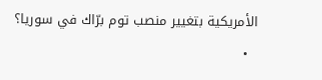الأمريكية بتغيير منصب توم برّاك في سوريا؟
  •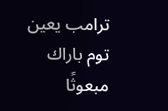ترامب يعين توم باراك مبعوثًا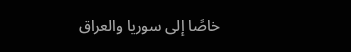خاصًا إلى سوريا والعراق